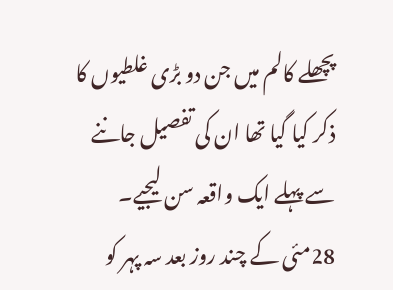پچھلے کالم میں جن دو بڑی غلطیوں کا ذکر کیا گیا تھا ان کی تفصیل جاننے سے پہلے ایک واقعہ سن لیجیے۔ 28مئی کے چند روز بعد سہ پہر کو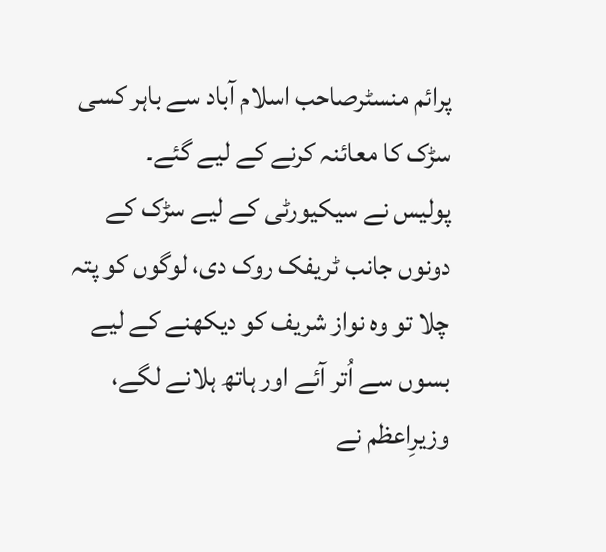پرائم منسٹرصاحب اسلام آباد سے باہر کسی سڑک کا معائنہ کرنے کے لیے گئے۔
پولیس نے سیکیورٹی کے لیے سڑک کے دونوں جانب ٹریفک روک دی، لوگوں کو پتہ چلا تو وہ نواز شریف کو دیکھنے کے لیے بسوں سے اُتر آئے اور ہاتھ ہلانے لگے، وزیرِاعظم نے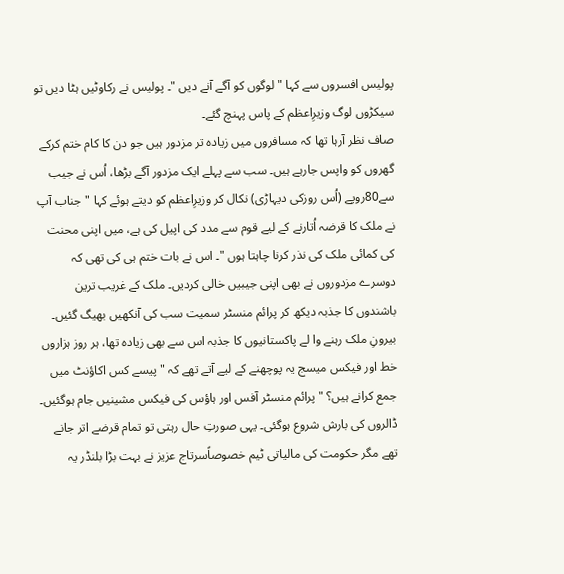پولیس افسروں سے کہا "لوگوں کو آگے آنے دیں "۔ پولیس نے رکاوٹیں ہٹا دیں تو سیکڑوں لوگ وزیرِاعظم کے پاس پہنچ گئے۔
صاف نظر آرہا تھا کہ مسافروں میں زیادہ تر مزدور ہیں جو دن کا کام ختم کرکے گھروں کو واپس جارہے ہیں۔ سب سے پہلے ایک مزدور آگے بڑھا، اُس نے جیب سے80روپے (اُس روزکی دیہاڑی) نکال کر وزیرِاعظم کو دیتے ہوئے کہا "جناب آپ نے ملک کا قرضہ اُتارنے کے لیے قوم سے مدد کی اپیل کی ہے، میں اپنی محنت کی کمائی ملک کی نذر کرنا چاہتا ہوں "۔ اس نے بات ختم ہی کی تھی کہ دوسرے مزدوروں نے بھی اپنی جیبیں خالی کردیں۔ ملک کے غریب ترین باشندوں کا جذبہ دیکھ کر پرائم منسٹر سمیت سب کی آنکھیں بھیگ گئیں۔
بیرونِ ملک رہنے وا لے پاکستانیوں کا جذبہ اس سے بھی زیادہ تھا، ہر روز ہزاروں خط اور فیکس میسج یہ پوچھنے کے لیے آتے تھے کہ "پیسے کس اکاؤنٹ میں جمع کرانے ہیں؟ " پرائم منسٹر آفس اور ہاؤس کی فیکس مشینیں جام ہوگئیں۔ ڈالروں کی بارش شروع ہوگئی۔ یہی صورتِ حال رہتی تو تمام قرضے اتر جانے تھے مگر حکومت کی مالیاتی ٹیم خصوصاًسرتاج عزیز نے بہت بڑا بلنڈر یہ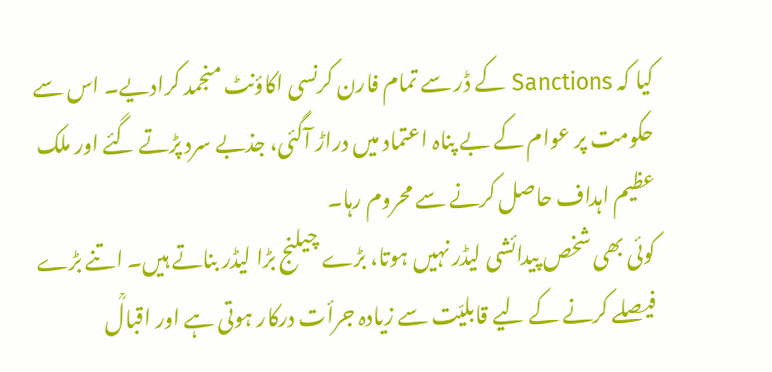کیا کہ Sanctions کے ڈر سے تمام فارن کرنسی اکاؤنٹ منجمد کرادیے۔ اس سے حکومت پر عوام کے بے پناہ اعتماد میں دراڑ آگئی، جذبے سرد پڑتے گئے اور ملک عظیم اہداف حاصل کرنے سے محروم رہا۔
کوئی بھی شخص پیدائشی لیڈر نہیں ہوتا، بڑے چیلنج بڑا لیڈر بناتے ہیں۔ اتنے بڑے فیصلے کرنے کے لیے قابلیّت سے زیادہ جرأت درکار ہوتی ہے اور اقبالؒ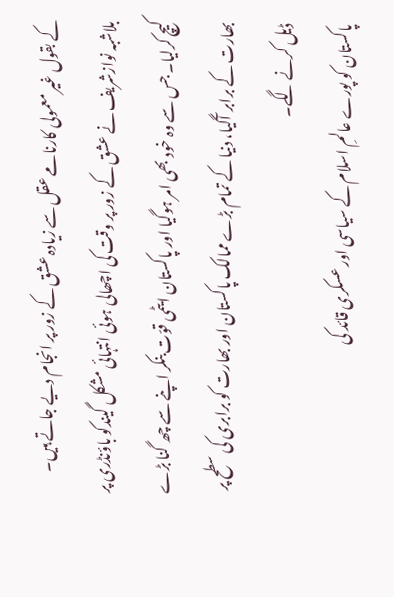کے بقول غیر معمولی کارنامے عقل سے زیادہ عشق کے زور پر انجام دیے جاتے ہیں۔ بلاشبہ نوازشریف نے عشق کے زور پر وقت کی اچھالی ہوئی انتہائی مشکل گیندکو باؤنڈری پر کیچ کرلیا۔ جس سے وہ خود بھی امر ہوگیا اور پاکستان ایٹمی قوّت بنکر اپنے سے چھ گنا بڑے بھارت کے برابر آگیا، دنیا کے تمام بڑے ممالک پاکستان اور بھارت کو برابری کی سطح پر ڈیل کرنے لگے۔
پاکستان کو پورے عالمِ اسلام کے سیاسی اور عسکری قائد کی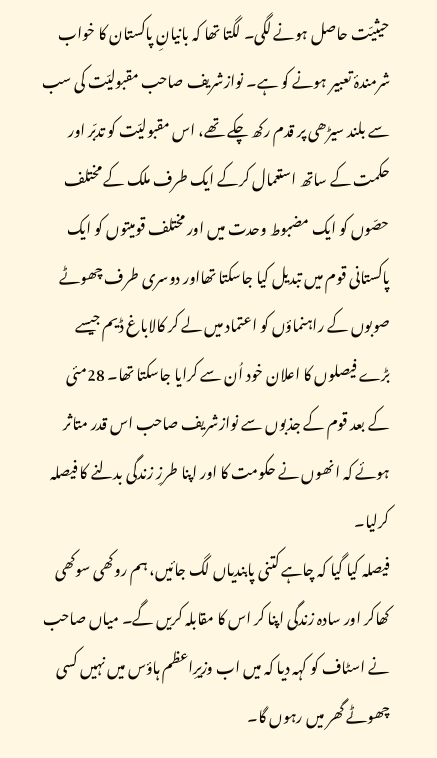حیثیّت حاصل ہونے لگی۔ لگتا تھا کہ بانیانِ پاکستان کا خواب شرمندۂ تعبیر ہونے کو ہے۔ نوازشریف صاحب مقبولیّت کی سب سے بلند سیڑھی پر قدم رکھ چکے تھے، اس مقبولیّت کو تدبّر اور حکمت کے ساتھ استعمال کرکے ایک طرف ملک کے مختلف حصّوں کو ایک مضبوط وحدت میں اور مختلف قومیتوں کو ایک پاکستانی قوم میں تبدیل کیا جاسکتا تھااور دوسری طرف چھوٹے صوبوں کے راہنماؤں کو اعتماد میں لے کر کالاباغ ڈیم جیسے بڑے فیصلوں کا اعلان خود اُن سے کرایا جاسکتا تھا۔ 28مئی کے بعد قوم کے جذبوں سے نوازشریف صاحب اس قدر متاثر ہوئے کہ انھوں نے حکومت کا اور اپنا طرزِ زندگی بدلنے کا فیصلہ کرلیا۔
فیصلہ کیا گیا کہ چاہے کتنی پابندیاں لگ جائیں، ہم روکھی سوکھی کھاکر اور سادہ زندگی اپنا کر اس کا مقابلہ کریں گے۔ میاں صاحب نے اسٹاف کو کہہ دیا کہ میں اب وزیرِاعظم ہاؤس میں نہیں کسی چھوٹے گھر میں رہوں گا۔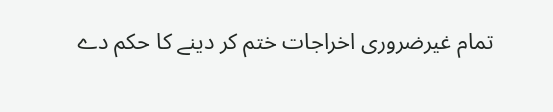تمام غیرضروری اخراجات ختم کر دینے کا حکم دے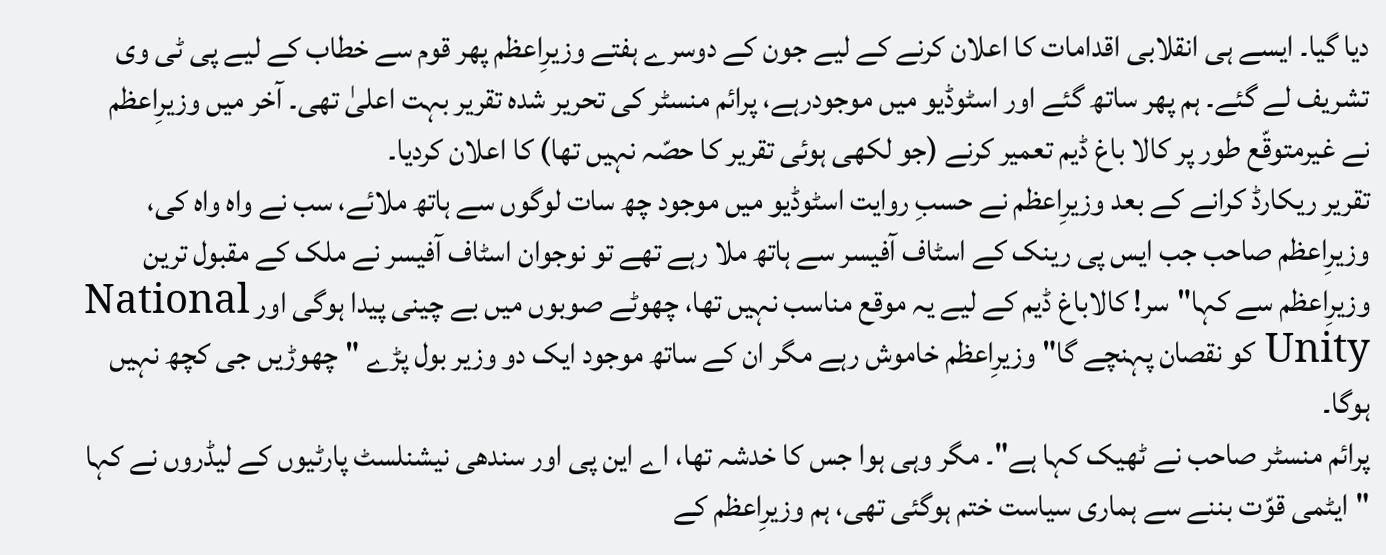دیا گیا۔ ایسے ہی انقلابی اقدامات کا اعلان کرنے کے لیے جون کے دوسرے ہفتے وزیرِاعظم پھر قوم سے خطاب کے لیے پی ٹی وی تشریف لے گئے۔ ہم پھر ساتھ گئے اور اسٹوڈیو میں موجودرہے، پرائم منسٹر کی تحریر شدہ تقریر بہت اعلیٰ تھی۔ آخر میں وزیرِاعظم نے غیرمتوقّع طور پر کالا باغ ڈیم تعمیر کرنے (جو لکھی ہوئی تقریر کا حصّہ نہیں تھا) کا اعلان کردیا۔
تقریر ریکارڈ کرانے کے بعد وزیرِاعظم نے حسبِ روایت اسٹوڈیو میں موجود چھ سات لوگوں سے ہاتھ ملائے، سب نے واہ واہ کی، وزیرِاعظم صاحب جب ایس پی رینک کے اسٹاف آفیسر سے ہاتھ ملا رہے تھے تو نوجوان اسٹاف آفیسر نے ملک کے مقبول ترین وزیرِاعظم سے کہا"سر! کالاباغ ڈیم کے لیے یہ موقع مناسب نہیں تھا، چھوٹے صوبوں میں بے چینی پیدا ہوگی اور National Unity کو نقصان پہنچے گا" وزیرِاعظم خاموش رہے مگر ان کے ساتھ موجود ایک دو وزیر بول پڑے "چھوڑیں جی کچھ نہیں ہوگا۔
پرائم منسٹر صاحب نے ٹھیک کہا ہے"۔ مگر وہی ہوا جس کا خدشہ تھا، اے این پی اور سندھی نیشنلسٹ پارٹیوں کے لیڈروں نے کہا "ایٹمی قوّت بننے سے ہماری سیاست ختم ہوگئی تھی، ہم وزیرِاعظم کے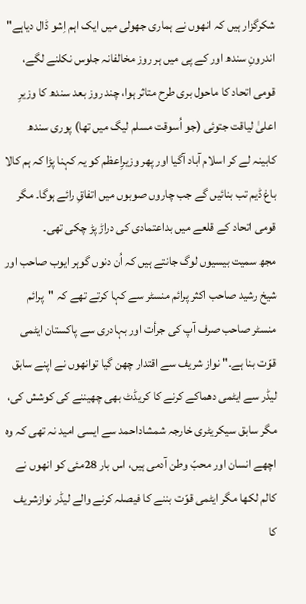شکرگزار ہیں کہ انھوں نے ہماری جھولی میں ایک اہم اِشو ڈال دیاہے" اندرونِ سندھ اور کے پی میں ہر روز مخالفانہ جلوس نکلنے لگے، قومی اتحاد کا ماحول بری طرح متاثر ہوا، چند روز بعد سندھ کا وزیرِ اعلیٰ لیاقت جتوئی (جو اُسوقت مسلم لیگ میں تھا) پوری سندھ کابینہ لے کر اسلام آباد آگیا اور پھر وزیرِاعظم کو یہ کہنا پڑا کہ ہم کالا باغ ڈیم تب بنائیں گے جب چاروں صوبوں میں اتفاقِ رائے ہوگا۔ مگر قومی اتحاد کے قلعے میں بداعتمادی کی دراڑ پڑ چکی تھی۔
مجھ سمیت بیسیوں لوگ جانتے ہیں کہ اُن دنوں گوہر ایوب صاحب اور شیخ رشید صاحب اکثر پرائم منسٹر سے کہا کرتے تھے کہ "پرائم منسٹر صاحب صرف آپ کی جرأت اور بہادری سے پاکستان ایٹمی قوّت بنا ہے۔" نواز شریف سے اقتدار چھن گیا توانھوں نے اپنے سابق لیڈر سے ایٹمی دھماکے کرنے کا کریڈٹ بھی چھیننے کی کوشش کی، مگر سابق سیکریٹری خارجہ شمشاداحمد سے ایسی امید نہ تھی کہ وہ اچھے انسان اور محبّ وطن آدمی ہیں، اس بار 28مئی کو انھوں نے کالم لکھا مگر ایٹمی قوّت بننے کا فیصلہ کرنے والے لیڈر نوازشریف کا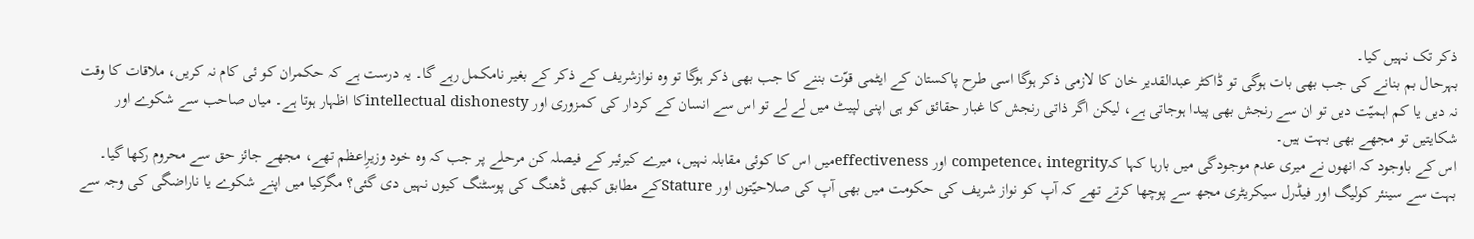ذکر تک نہیں کیا۔
بہرحال بم بنانے کی جب بھی بات ہوگی تو ڈاکٹر عبدالقدیر خان کا لازمی ذکر ہوگا اسی طرح پاکستان کے ایٹمی قوّت بننے کا جب بھی ذکر ہوگا تو وہ نوازشریف کے ذکر کے بغیر نامکمل رہے گا۔ یہ درست ہے کہ حکمران کو ئی کام نہ کریں، ملاقات کا وقت نہ دیں یا کم اہمیّت دیں تو ان سے رنجش بھی پیدا ہوجاتی ہے، لیکن اگر ذاتی رنجش کا غبار حقائق کو ہی اپنی لپیٹ میں لے لے تو اس سے انسان کے کردار کی کمزوری اور intellectual dishonestyکا اظہار ہوتا ہے۔ میاں صاحب سے شکوے اور شکایتیں تو مجھے بھی بہت ہیں۔
اس کے باوجود کہ انھوں نے میری عدم موجودگی میں بارہا کہا کہcompetence، integrity اور effectivenessمیں اس کا کوئی مقابلہ نہیں، میرے کیرئیر کے فیصلہ کن مرحلے پر جب کہ وہ خود وزیرِاعظم تھے، مجھے جائز حق سے محروم رکھا گیا۔
بہت سے سینئر کولیگ اور فیڈرل سیکریٹری مجھ سے پوچھا کرتے تھے کہ آپ کو نواز شریف کی حکومت میں بھی آپ کی صلاحیّتوں اور Statureکے مطابق کبھی ڈھنگ کی پوسٹنگ کیوں نہیں دی گئی؟ مگرکیا میں اپنے شکوے یا ناراضگی کی وجہ سے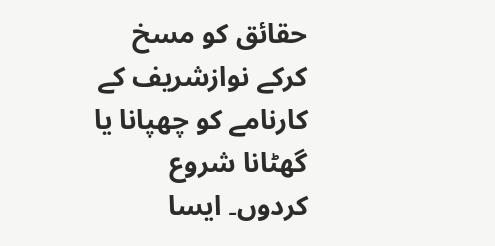حقائق کو مسخ کرکے نوازشریف کے کارنامے کو چھپانا یا گھٹانا شروع کردوں۔ ایسا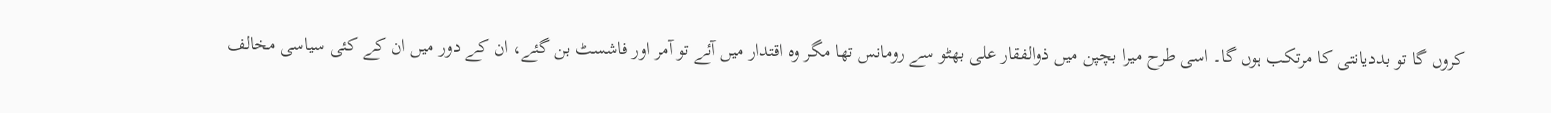کروں گا تو بددیانتی کا مرتکب ہوں گا۔ اسی طرح میرا بچپن میں ذوالفقار علی بھٹو سے رومانس تھا مگر وہ اقتدار میں آئے تو آمر اور فاشسٹ بن گئے، ان کے دور میں ان کے کئی سیاسی مخالف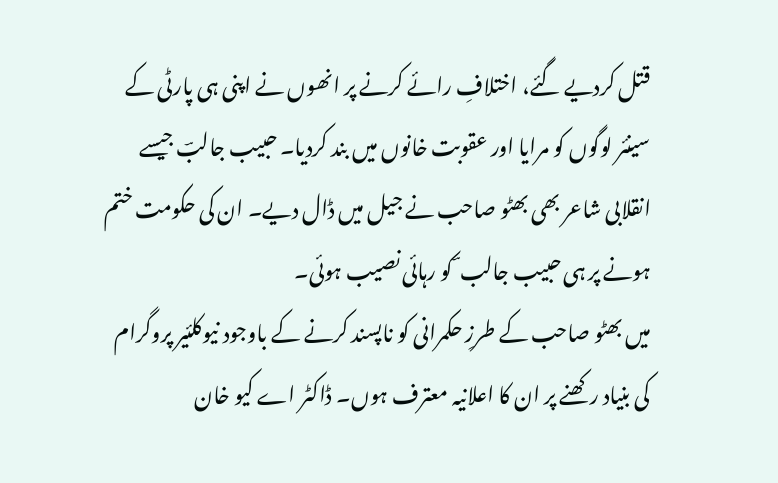قتل کردیے گئے، اختلافِ رائے کرنے پر انھوں نے اپنی ہی پارٹی کے سینئر لوگوں کو مرایا اور عقوبت خانوں میں بند کردیا۔ حبیب جالبؔ جیسے انقلابی شاعر بھی بھٹو صاحب نے جیل میں ڈال دیے۔ ان کی حکومت ختم ہونے پر ہی حبیب جالب ؔ کو رہائی نصیب ہوئی۔
میں بھٹو صاحب کے طرزِ حکمرانی کو ناپسند کرنے کے باوجود نیوکلئیر پروگرام کی بنیاد رکھنے پر ان کا اعلانیہ معترف ہوں۔ ڈاکٹر اے کیو خان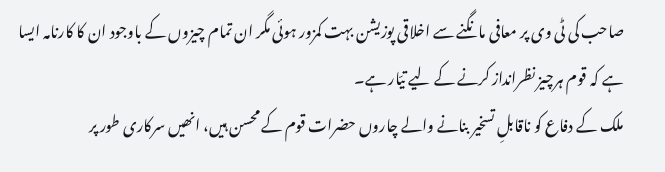صاحب کی ٹی وی پر معافی مانگنے سے اخلاقی پوزیشن بہت کمزور ہوئی مگر ان تمام چیزوں کے باوجود ان کا کارنامہ ایسا ہے کہ قوم ہرچیز نظرانداز کرنے کے لیے تیّار ہے۔
ملک کے دفاع کو ناقابلِ تسخیر بنانے والے چاروں حضرات قوم کے محسن ہیں، انھیں سرکاری طور پر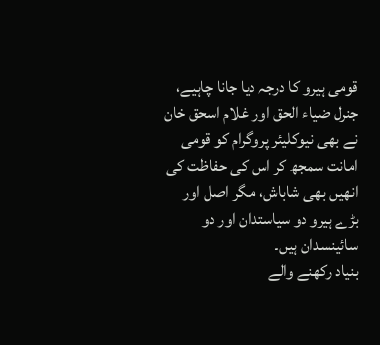قومی ہیرو کا درجہ دیا جانا چاہیے، جنرل ضیاء الحق اور غلام اسحق خان نے بھی نیوکلیئر پروگرام کو قومی امانت سمجھ کر اس کی حفاظت کی انھیں بھی شاباش، مگر اصل اور بڑے ہیرو دو سیاستدان اور دو سائینسدان ہیں۔
بنیاد رکھنے والے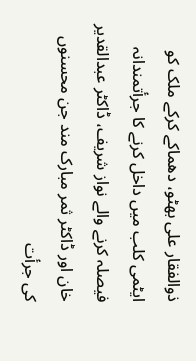ذوالفقار علی بھٹو، دھماکے کرکے ملک کو ایٹمی کلب میں داخل کرنے کا جرأتمندانہ فیصلہ کرنے والے نواز شریف، ڈاکٹر عبدالقدیر خان اور ڈاکٹر ثمر مبارک مند جن محسنوں کی جرأت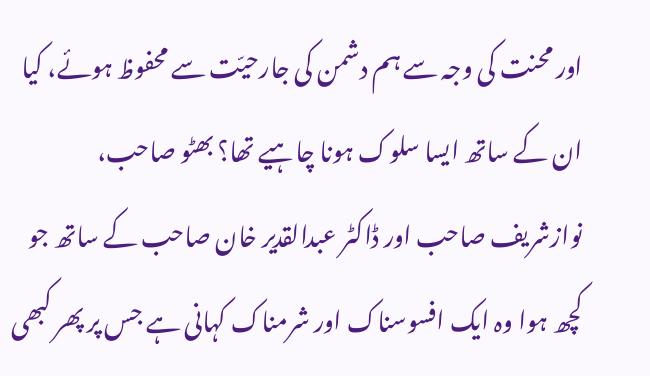اور محنت کی وجہ سے ہم دشمن کی جارحیّت سے محفوظ ہوئے، کیا ان کے ساتھ ایسا سلوک ہونا چاہیے تھا؟ بھٹو صاحب، نوازشریف صاحب اور ڈاکٹر عبدالقدیر خان صاحب کے ساتھ جو کچھ ہوا وہ ایک افسوسناک اور شرمناک کہانی ہے جس پر پھر کبھی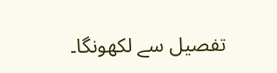تفصیل سے لکھونگا۔